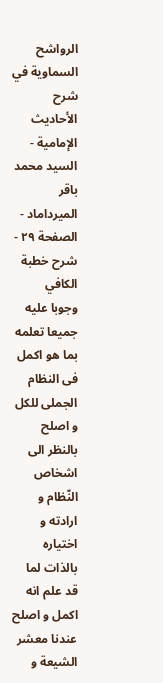الرواشح السماوية في شرح الأحاديث الإمامية - السيد محمد باقر الميرداماد - الصفحة ٢٩ - شرح خطبة الكافي
وجوبا عليه جميعا تعلمه بما هو اكمل فى النظام الجملى للكل و اصلح بالنظر الى اشخاص النّظام و ارادته و اختياره بالذات لما قد علم انه اكمل و اصلح عندنا معشر الشيعة و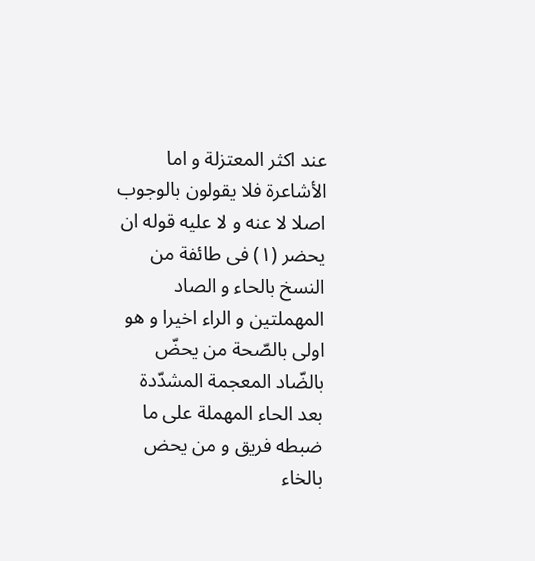عند اكثر المعتزلة و اما الأشاعرة فلا يقولون بالوجوب اصلا لا عنه و لا عليه قوله ان يحضر (١) فى طائفة من النسخ بالحاء و الصاد المهملتين و الراء اخيرا و هو اولى بالصّحة من يحضّ بالضّاد المعجمة المشدّدة بعد الحاء المهملة على ما ضبطه فريق و من يحض بالخاء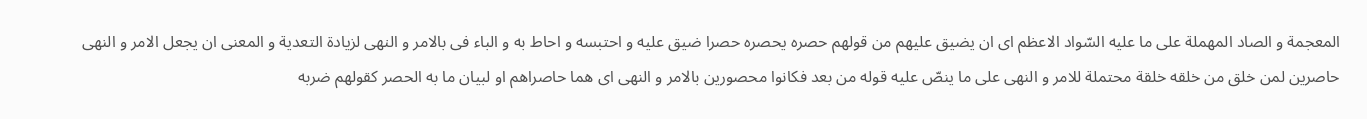المعجمة و الصاد المهملة على ما عليه السّواد الاعظم اى ان يضيق عليهم من قولهم حصره يحصره حصرا ضيق عليه و احتبسه و احاط به و الباء فى بالامر و النهى لزيادة التعدية و المعنى ان يجعل الامر و النهى حاصرين لمن خلق من خلقه خلقة محتملة للامر و النهى على ما ينصّ عليه قوله من بعد فكانوا محصورين بالامر و النهى اى هما حاصراهم او لبيان ما به الحصر كقولهم ضربه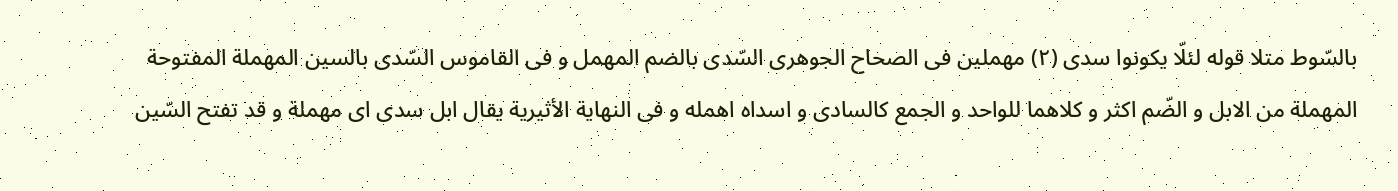بالسّوط متلا قوله لئلّا يكونوا سدى (٢) مهملين فى الصحاح الجوهرى السّدى بالضم المهمل و فى القاموس السّدى بالسين المهملة المفتوحة المهملة من الابل و الضّم اكثر و كلاهما للواحد و الجمع كالسادى و اسداه اهمله و فى النهاية الأثيرية يقال ابل سدى اى مهملة و قد تفتح السّين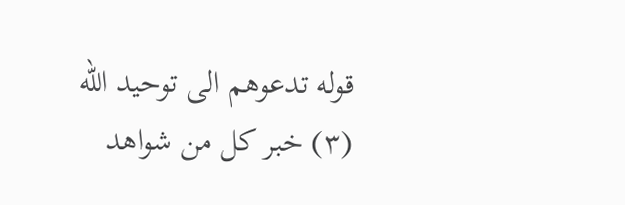قوله تدعوهم الى توحيد اللّه (٣) خبر كل من شواهد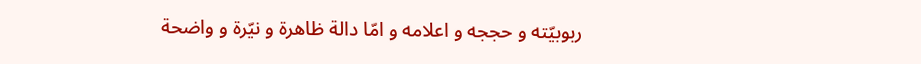ربوبيّته و حججه و اعلامه و امّا دالة ظاهرة و نيّرة و واضحة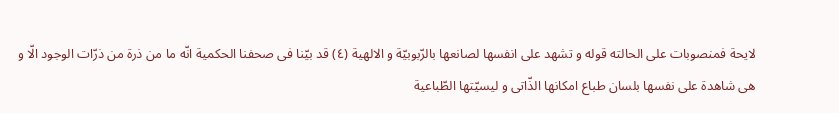لايحة فمنصوبات على الحالته قوله و تشهد على انفسها لصانعها بالرّبوبيّة و الالهية (٤) قد بيّنا فى صحفنا الحكمية انّه ما من ذرة من ذرّات الوجود الّا و هى شاهدة على نفسها بلسان طباع امكانها الذّاتى و ليسيّتها الطّباعية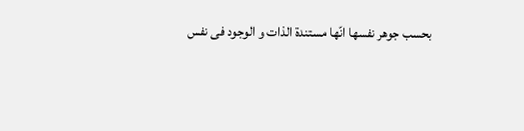بحسب جوهر نفسها انّها مستندة الذات و الوجود فى نفس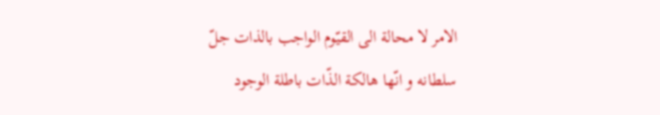الامر لا محالة الى القيّوم الواجب بالذات جلّ سلطانه و انّها هالكة الذّات باطلة الوجود